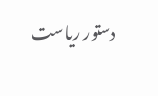دستور ریاست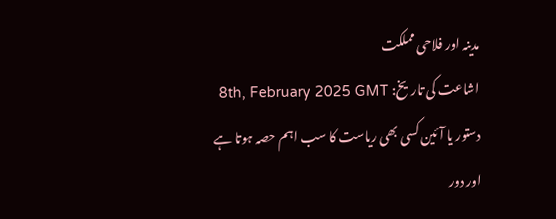مدینہ اور فلاحی مملکت
اشاعت کی تاریخ: 8th, February 2025 GMT
دستور یا آئین کسی بھی ریاست کا سب اہم حصہ ہوتا ہے اور دور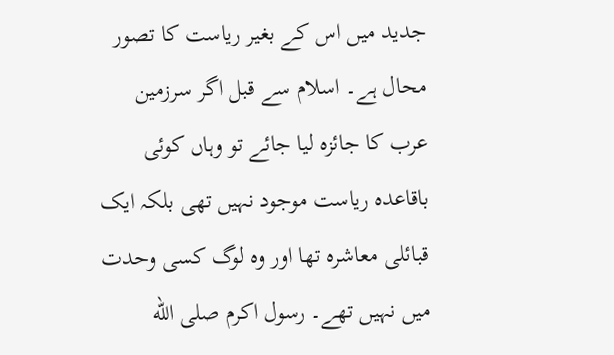جدید میں اس کے بغیر ریاست کا تصور محال ہے۔ اسلام سے قبل اگر سرزمین عرب کا جائزہ لیا جائے تو وہاں کوئی باقاعدہ ریاست موجود نہیں تھی بلکہ ایک قبائلی معاشرہ تھا اور وہ لوگ کسی وحدت میں نہیں تھے۔ رسول اکرم صلى الله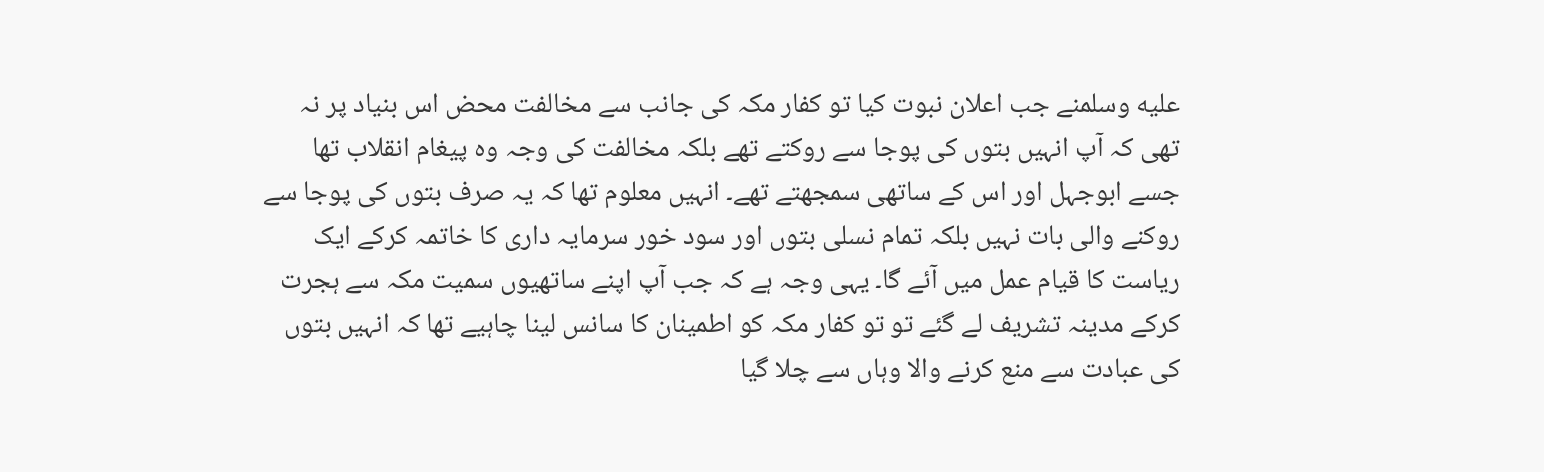عليه وسلمنے جب اعلان نبوت کیا تو کفار مکہ کی جانب سے مخالفت محض اس بنیاد پر نہ تھی کہ آپ انہیں بتوں کی پوجا سے روکتے تھے بلکہ مخالفت کی وجہ وہ پیغام انقلاب تھا جسے ابوجہل اور اس کے ساتھی سمجھتے تھے۔ انہیں معلوم تھا کہ یہ صرف بتوں کی پوجا سے روکنے والی بات نہیں بلکہ تمام نسلی بتوں اور سود خور سرمایہ داری کا خاتمہ کرکے ایک ریاست کا قیام عمل میں آئے گا۔ یہی وجہ ہے کہ جب آپ اپنے ساتھیوں سمیت مکہ سے ہجرت کرکے مدینہ تشریف لے گئے تو تو کفار مکہ کو اطمینان کا سانس لینا چاہیے تھا کہ انہیں بتوں کی عبادت سے منع کرنے والا وہاں سے چلا گیا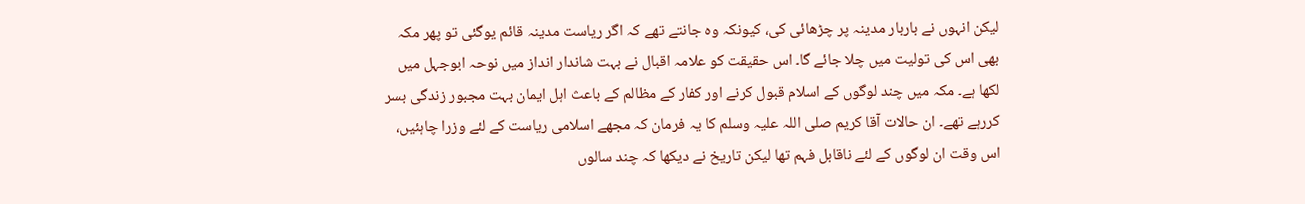لیکن انہوں نے باربار مدینہ پر چڑھائی کی، کیونکہ وہ جانتے تھے کہ اگر ریاست مدینہ قائم یوگئی تو پھر مکہ بھی اس کی تولیت میں چلا جائے گا۔ اس حقیقت کو علامہ اقبال نے بہت شاندار انداز میں نوحہ ابوجہل میں لکھا ہے۔ مکہ میں چند لوگوں کے اسلام قبول کرنے اور کفار کے مظالم کے باعث اہل ایمان بہت مجبور زندگی بسر کررہے تھے۔ ان حالات آقا کریم صلی اللہ علیہ وسلم کا یہ فرمان کہ مجھے اسلامی ریاست کے لئے وزرا چاہئیں، اس وقت ان لوگوں کے لئے ناقابل فہم تھا لیکن تاریخ نے دیکھا کہ چند سالوں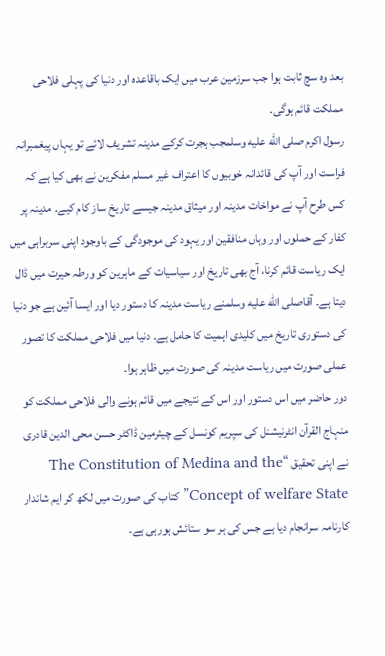بعد وہ سچ ثابت ہوا جب سرزمین عرب میں ایک باقاعدہ اور دنیا کی پہلی فلاحی مملکت قائم ہوگی۔
رسول اکرم صلى الله عليه وسلمجب ہجرت کرکے مدینہ تشریف لائے تو یہاں پیغمبرانہ فراست اور آپ کی قائدانہ خوبیوں کا اعتراف غیر مسلم مفکرین نے بھی کیا ہے کہ کس طرح آپ نے مواخات مدینہ اور میثاق مدینہ جیسے تاریخ ساز کام کیے۔ مدینہ پر کفار کے حملوں اور وہاں منافقین اور یہود کی موجودگی کے باوجود اپنی سربراہی میں ایک ریاست قائم کرنا، آج بھی تاریخ اور سیاسیات کے ماہرین کو ورطہ حیرت میں ڈال دیتا ہے۔ آقاصلى الله عليه وسلمنے ریاست مدینہ کا دستور دیا اور ایسا آئین ہے جو دنیا کی دستوری تاریخ میں کلیدی اہمیت کا حامل ہے۔ دنیا میں فلاحی مملکت کا تصور عملی صورت میں ریاست مدینہ کی صورت میں ظاہر ہوا۔
دور حاضر میں اس دستور اور اس کے نتیجے میں قائم ہونے والی فلاحی مملکت کو منہاج القرآن انٹرنیشنل کی سپریم کونسل کے چیئرمین ڈاکٹر حسن محی الدین قادری نے اپنی تحقیق “The Constitution of Medina and the Concept of welfare State” کتاب کی صورت میں لکھ کر ایم شاندار کارنامہ سرانجام دیا ہے جس کی ہر سو ستائش ہورہی ہے۔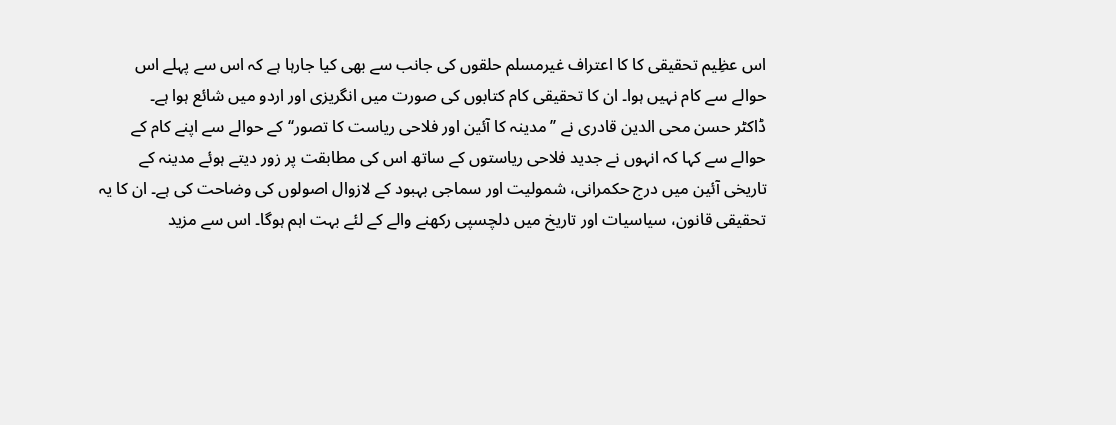اس عظِیم تحقیقی کا کا اعتراف غیرمسلم حلقوں کی جانب سے بھی کیا جارہا ہے کہ اس سے پہلے اس حوالے سے کام نہیں ہوا۔ ان کا تحقیقی کام کتابوں کی صورت میں انگریزی اور اردو میں شائع ہوا ہے۔
ڈاکٹر حسن محی الدین قادری نے ’’مدینہ کا آئین اور فلاحی ریاست کا تصور‘‘کے حوالے سے اپنے کام کے حوالے سے کہا کہ انہوں نے جدید فلاحی ریاستوں کے ساتھ اس کی مطابقت پر زور دیتے ہوئے مدینہ کے تاریخی آئین میں درج حکمرانی، شمولیت اور سماجی بہبود کے لازوال اصولوں کی وضاحت کی ہے۔ ان کا یہ تحقیقی قانون، سیاسیات اور تاریخ میں دلچسپی رکھنے والے کے لئے بہت اہم ہوگا۔ اس سے مزید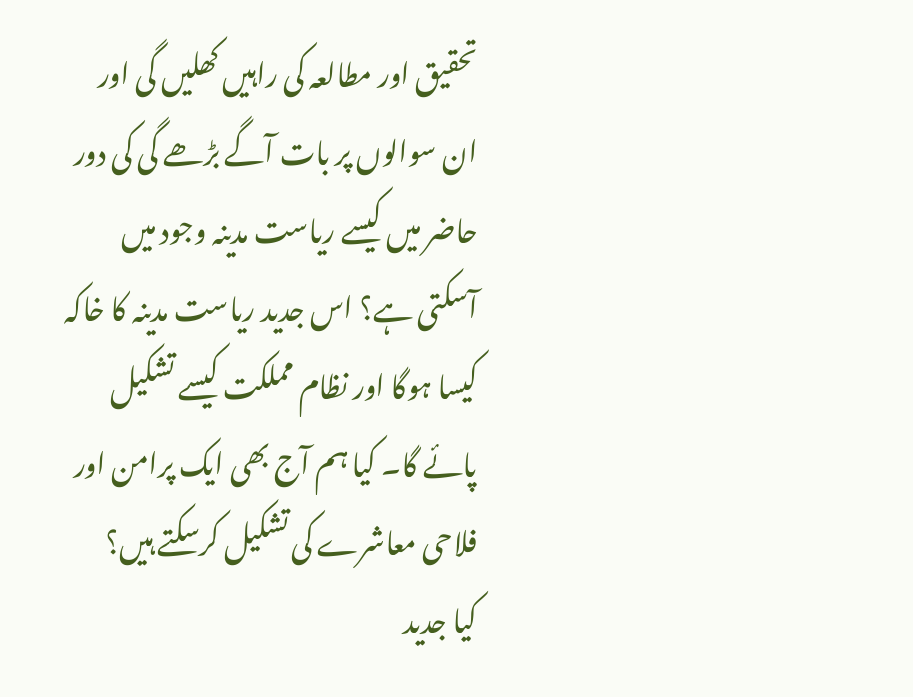تحقیق اور مطالعہ کی راہیں کھلیں گی اور ان سوالوں پر بات آگے بڑھے گی کی دور حاضر میں کیسے ریاست مدینہ وجود میں آسکتی ہے؟ اس جدید ریاست مدینہ کا خاکہ کیسا ہوگا اور نظام مملکت کیسے تشکیل پائے گا۔ کیا ہم آج بھی ایک پرامن اور فلاحی معاشرے کی تشکیل کرسکتے ہیں؟
کیا جدید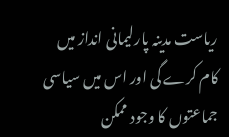ریاست مدینہ پارلیمانی انداز میں کام کرے گی اور اس میں سیاسی جماعتوں کا وجود ممکن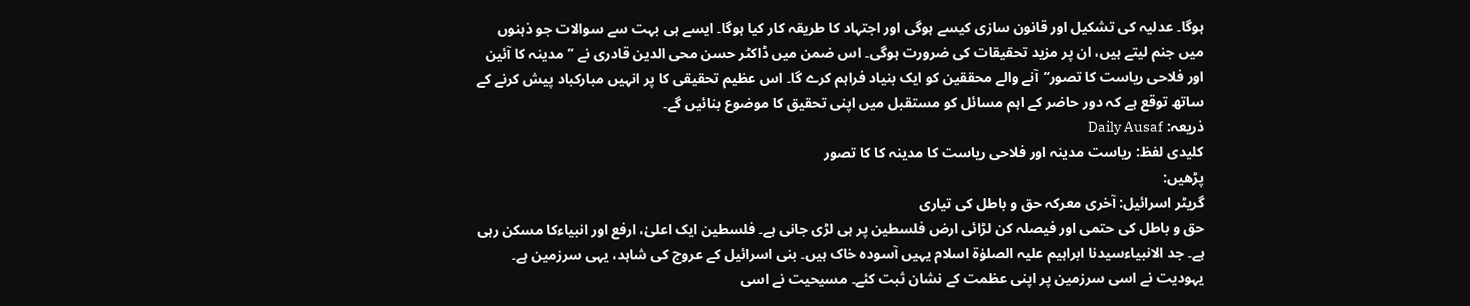ہوگا۔ عدلیہ کی تشکیل اور قانون سازی کیسے ہوگی اور اجتہاد کا طریقہ کار کیا ہوگا۔ ایسے ہی بہت سے سوالات جو ذہنوں میں جنم لیتے ہیں، ان پر مزید تحقیقات کی ضرورت ہوگی۔ اس ضمن میں ڈاکٹر حسن محی الدین قادری نے ’’مدینہ کا آئین اور فلاحی ریاست کا تصور‘‘آنے والے محققین کو ایک بنیاد فراہم کرے گا۔ اس عظیم تحقیقی کا پر انہیں مبارکباد پیش کرنے کے ساتھ توقع ہے کہ دور حاضر کے اہم مسائل کو مستقبل میں اپنی تحقیق کا موضوع بنائیں گے۔
ذریعہ: Daily Ausaf
کلیدی لفظ: ریاست مدینہ اور فلاحی ریاست کا مدینہ کا کا تصور
پڑھیں:
گریٹر اسرائیل: آخری معرکہ حق و باطل کی تیاری
حق و باطل کی حتمی اور فیصلہ کن لڑائی ارض فلسطین پر ہی لڑی جانی ہے۔ فلسطین ایک اعلیٰ، ارفع اور انبیاءکا مسکن رہی ہے۔ جد الانبیاءسیدنا ابراہیم علیہ الصلوٰة اسلام یہیں آسودہ خاک ہیں۔ بنی اسرائیل کے عروج کی شاہد، یہی سرزمین ہے۔ یہودیت نے اسی سرزمین پر اپنی عظمت کے نشان ثبت کئے۔ مسیحیت نے اسی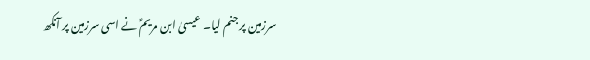سرزمین پر جنم لیا۔ عیسیٰ ابن مریمؑ نے اسی سرزمین پر آنکھ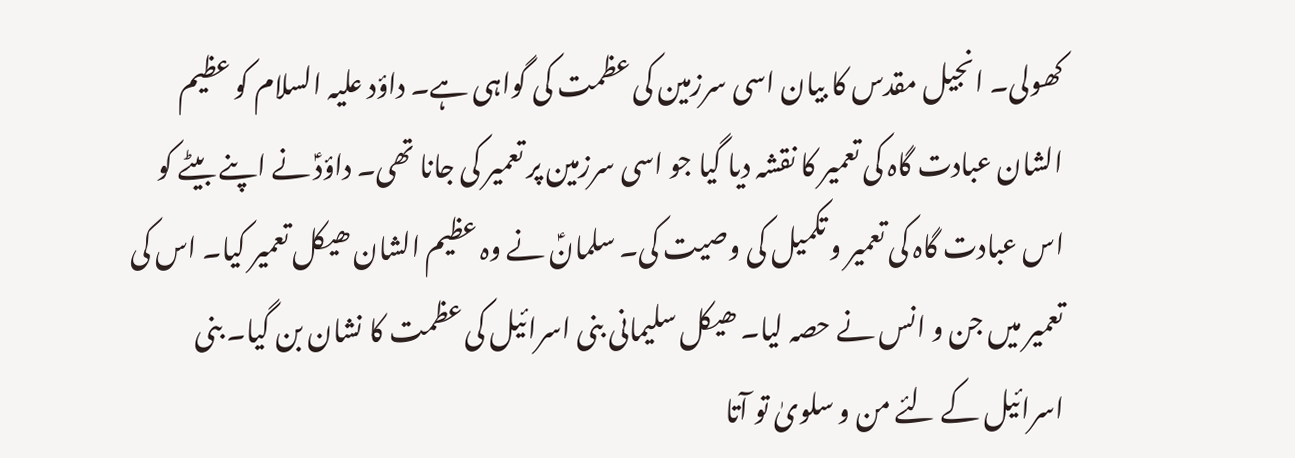کھولی۔ انجیل مقدس کا بیان اسی سرزمین کی عظمت کی گواہی ہے۔ داؤد علیہ السلام کو عظیم الشان عبادت گاہ کی تعمیر کا نقشہ دیا گیا جو اسی سرزمین پر تعمیر کی جانا تھی۔ داؤدؑ نے اپنے بیٹے کو اس عبادت گاہ کی تعمیر و تکمیل کی وصیت کی۔ سلمانؑ نے وہ عظیم الشان ھیکل تعمیر کیا۔ اس کی تعمیر میں جن و انس نے حصہ لیا۔ ھیکل سلیمانی بنی اسرائیل کی عظمت کا نشان بن گیا۔ بنی اسرائیل کے لئے من و سلویٰ تو آتا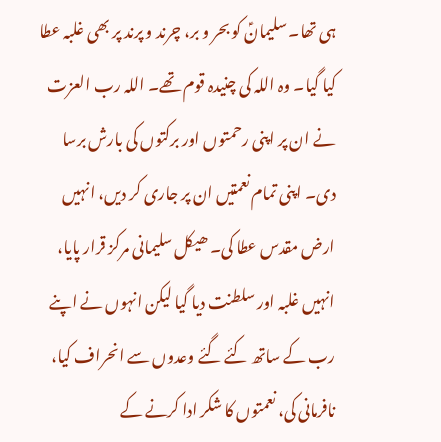ہی تھا۔ سلیمانؑ کو بحر و بر، چرند و پرند پر بھی غلبہ عطا کیا گیا۔ وہ اللہ کی چنیدہ قوم تھے۔ اللہ رب العزت نے ان پر اپنی رحمتوں اور برکتوں کی بارش برسا دی۔ اپنی تمام نعمتیں ان پر جاری کر دیں، انہیں ارض مقدس عطا کی۔ ھیکل سلیمانی مرکز قرار پایا، انہیں غلبہ اور سلطنت دیا گیا لیکن انہوں نے اپنے رب کے ساتھ کئے گئے وعدوں سے انحراف کیا، نافرمانی کی، نعمتوں کا شکر ادا کرنے کے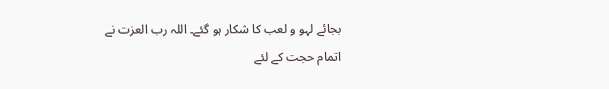بجائے لہو و لعب کا شکار ہو گئے۔ اللہ رب العزت نے اتمام حجت کے لئے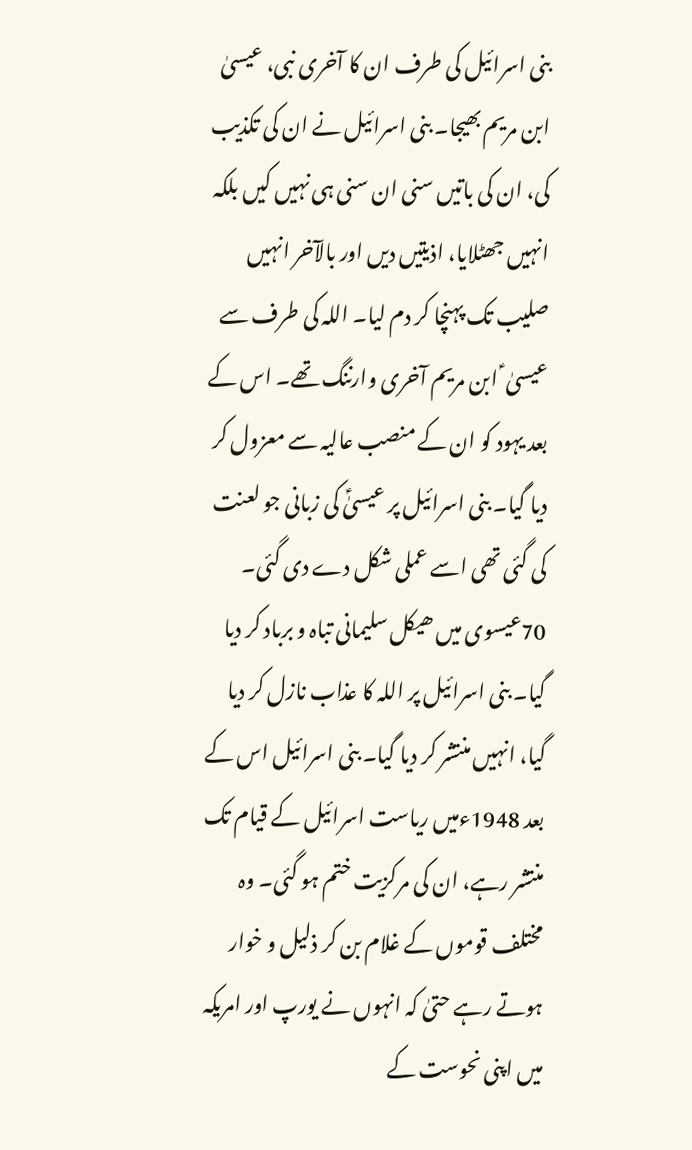بنی اسرائیل کی طرف ان کا آخری نبی، عیسیٰ ابن مریم بھیجا۔ بنی اسرائیل نے ان کی تکذیب کی، ان کی باتیں سنی ان سنی ہی نہیں کیں بلکہ انہیں جھٹلایا، اذیتیں دیں اور بالآخر انہیں صلیب تک پہنچا کر دم لیا۔ اللہ کی طرف سے عیسیٰ ؑ ابن مریم آخری وارننگ تھے۔ اس کے بعد یہود کو ان کے منصب عالیہ سے معزول کر دیا گیا۔ بنی اسرائیل پر عیسیٰؑ کی زبانی جو لعنت کی گئی تھی اسے عملی شکل دے دی گئی۔ 70عیسوی میں ھیکل سلیمانی تباہ و برباد کر دیا گیا۔ بنی اسرائیل پر اللہ کا عذاب نازل کر دیا گیا، انہیں منتشر کر دیا گیا۔ بنی اسرائیل اس کے بعد 1948ءمیں ریاست اسرائیل کے قیام تک منتشر رہے، ان کی مرکزیت ختم ہو گئی۔ وہ مختلف قوموں کے غلام بن کر ذلیل و خوار ہوتے رہے حتیٰ کہ انہوں نے یورپ اور امریکہ میں اپنی نحوست کے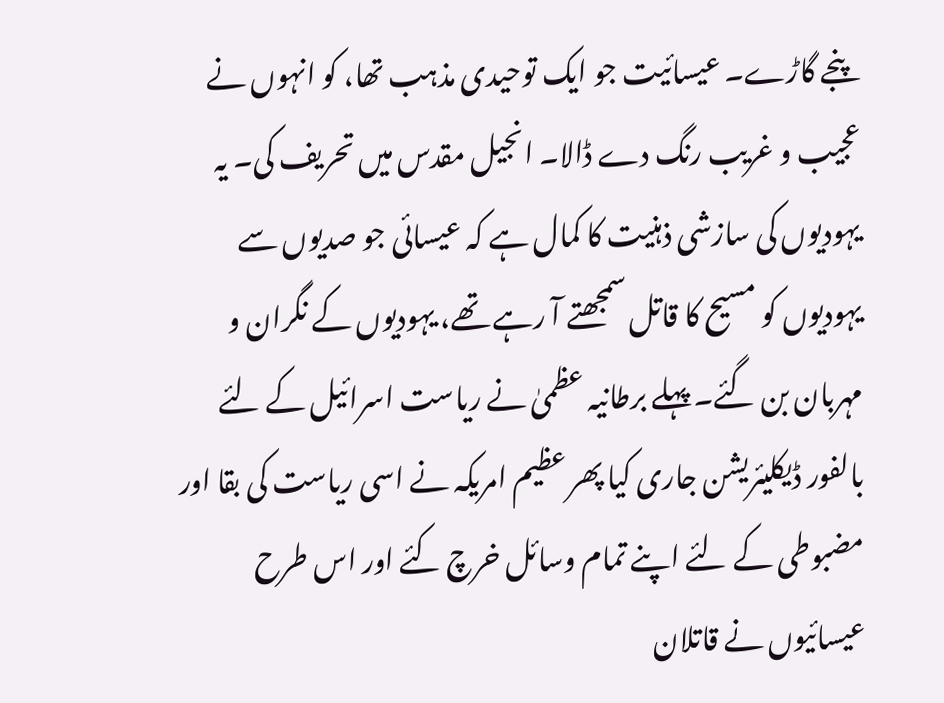پنجے گاڑے۔ عیسائیت جو ایک توحیدی مذہب تھا، کو انہوں نے عجیب و غریب رنگ دے ڈالا۔ انجیل مقدس میں تحریف کی۔ یہ یہودیوں کی سازشی ذہنیت کا کمال ہے کہ عیسائی جو صدیوں سے یہودیوں کو مسیح کا قاتل سمجھتے آ رہے تھے، یہودیوں کے نگران و مہربان بن گئے۔ پہلے برطانیہ عظمیٰ نے ریاست اسرائیل کے لئے بالفور ڈیکلیئریشن جاری کیا پھر عظیم امریکہ نے اسی ریاست کی بقا اور مضبوطی کے لئے اپنے تمام وسائل خرچ کئے اور اس طرح عیسائیوں نے قاتلان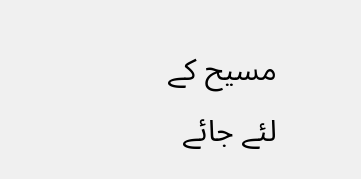مسیح کے لئے جائے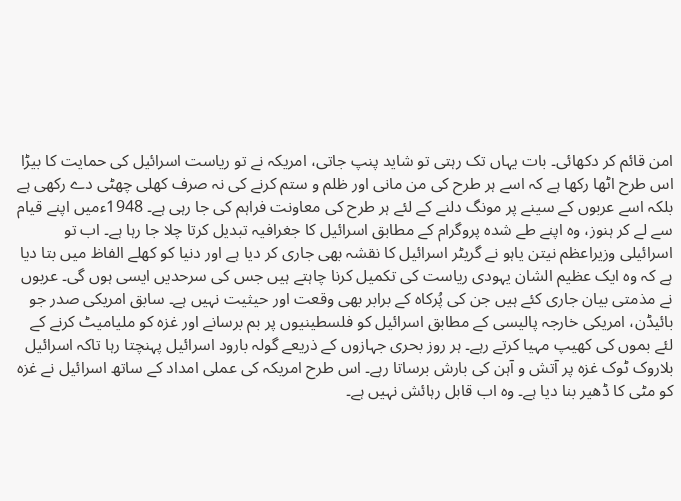امن قائم کر دکھائی۔ بات یہاں تک رہتی تو شاید پنپ جاتی، امریکہ نے تو ریاست اسرائیل کی حمایت کا بیڑا اس طرح اٹھا رکھا ہے کہ اسے ہر طرح کی من مانی اور ظلم و ستم کرنے کی نہ صرف کھلی چھٹی دے رکھی ہے بلکہ اسے عربوں کے سینے پر مونگ دلنے کے لئے ہر طرح کی معاونت فراہم کی جا رہی ہے۔ 1948ءمیں اپنے قیام سے لے کر ہنوز، وہ اپنے طے شدہ پروگرام کے مطابق اسرائیل کا جغرافیہ تبدیل کرتا چلا جا رہا ہے۔ اب تو اسرائیلی وزیراعظم نیتن یاہو نے گریٹر اسرائیل کا نقشہ بھی جاری کر دیا ہے اور دنیا کو کھلے الفاظ میں بتا دیا ہے کہ وہ ایک عظیم الشان یہودی ریاست کی تکمیل کرنا چاہتے ہیں جس کی سرحدیں ایسی ہوں گی۔ عربوں نے مذمتی بیان جاری کئے ہیں جن کی پُرکاہ کے برابر بھی وقعت اور حیثیت نہیں ہے۔ سابق امریکی صدر جو بائیڈن، امریکی خارجہ پالیسی کے مطابق اسرائیل کو فلسطینیوں پر بم برسانے اور غزہ کو ملیامیٹ کرنے کے لئے بموں کی کھیپ مہیا کرتے رہے۔ ہر روز بحری جہازوں کے ذریعے گولہ بارود اسرائیل پہنچتا رہا تاکہ اسرائیل بلاروک ٹوک غزہ پر آتش و آہن کی بارش برساتا رہے۔ اس طرح امریکہ کی عملی امداد کے ساتھ اسرائیل نے غزہ کو مٹی کا ڈھیر بنا دیا ہے۔ وہ اب قابل رہائش نہیں ہے۔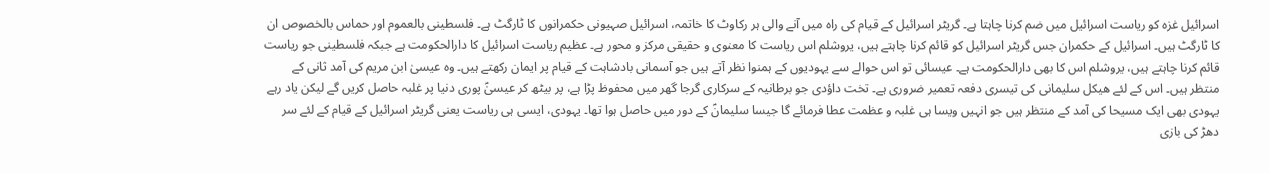اسرائیل غزہ کو ریاست اسرائیل میں ضم کرنا چاہتا ہے۔ گریٹر اسرائیل کے قیام کی راہ میں آنے والی ہر رکاوٹ کا خاتمہ، اسرائیل صہیونی حکمرانوں کا ٹارگٹ ہے۔ فلسطینی بالعموم اور حماس بالخصوص ان کا ٹارگٹ ہیں۔ اسرائیل کے حکمران جس گریٹر اسرائیل کو قائم کرنا چاہتے ہیں، یروشلم اس ریاست کا معنوی و حقیقی مرکز و محور ہے۔ عظیم ریاست اسرائیل کا دارالحکومت ہے جبکہ فلسطینی جو ریاست قائم کرنا چاہتے ہیں، یروشلم اس کا بھی دارالحکومت ہے۔ عیسائی تو اس حوالے سے یہودیوں کے ہمنوا نظر آتے ہیں جو آسمانی بادشاہت کے قیام پر ایمان رکھتے ہیں۔ وہ عیسیٰ ابن مریم کی آمد ثانی کے منتظر ہیں۔ اس کے لئے ھیکل سلیمانی کی تیسری دفعہ تعمیر ضروری ہے۔ تخت داؤدی جو برطانیہ کے سرکاری گرجا گھر میں محفوظ پڑا ہے، پر بیٹھ کر عیسیٰؑ پوری دنیا پر غلبہ حاصل کریں گے لیکن یاد رہے یہودی بھی ایک مسیحا کی آمد کے منتظر ہیں جو انہیں ویسا ہی غلبہ و عظمت عطا فرمائے گا جیسا سلیمانؑ کے دور میں حاصل ہوا تھا۔ یہودی، ایسی ہی ریاست یعنی گریٹر اسرائیل کے قیام کے لئے سر دھڑ کی بازی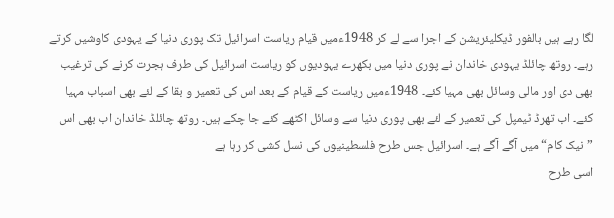لگا رہے ہیں بالفور ڈیکلیئریشن کے اجرا سے لے کر 1948ءمیں قیام ریاست اسرائیل تک پوری دنیا کے یہودی کاوشیں کرتے رہے۔ روتھ چائلڈ یہودی خاندان نے پوری دنیا میں بکھرے یہودیوں کو ریاست اسرائیل کی طرف ہجرت کرنے کی ترغیب بھی دی اور مالی وسائل بھی مہیا کئے۔ 1948ءمیں ریاست کے قیام کے بعد اس کی تعمیر و بقا کے لئے بھی اسباب مہیا کئے۔ اب تھرڈ ٹیمپل کی تعمیر کے لئے بھی پوری دنیا سے وسائل اکٹھے کئے جا چکے ہیں۔ روتھ چائلڈ خاندان اب بھی اس ”نیک کام“ میں آگے آگے ہے۔ اسرائیل جس طرح فلسطینیوں کی نسل کشی کر رہا ہے
اسی طرح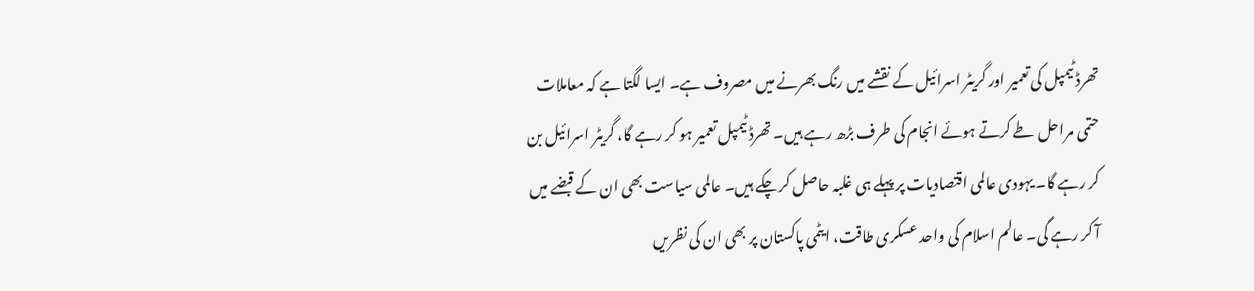تھرڈ ٹیمپل کی تعمیر اور گریٹر اسرائیل کے نقشے میں رنگ بھرنے میں مصروف ہے۔ ایسا لگتا ہے کہ معاملات حتمی مراحل طے کرتے ہوئے انجام کی طرف بڑھ رہے ہیں۔ تھرڈ ٹیمپل تعمیر ہو کر رہے گا، گریٹر اسرائیل بن کر رہے گا۔ یہودی عالمی اقتصادیات پر پہلے ہی غلبہ حاصل کر چکے ہیں۔ عالمی سیاست بھی ان کے قبضے میں آ کر رہے گی۔ عالم اسلام کی واحد عسکری طاقت، ایٹمی پاکستان پر بھی ان کی نظریں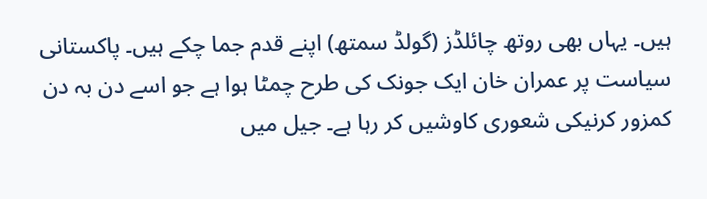ہیں۔ یہاں بھی روتھ چائلڈز (گولڈ سمتھ) اپنے قدم جما چکے ہیں۔ پاکستانی سیاست پر عمران خان ایک جونک کی طرح چمٹا ہوا ہے جو اسے دن بہ دن کمزور کرنیکی شعوری کاوشیں کر رہا ہے۔ جیل میں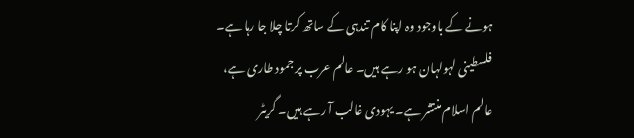ہونے کے باوجود وہ اپنا کام تندہی کے ساتھ کرتا چلا جا رہا ہے۔ فلسطینی لہولہان ہو رہے ہیں۔ عالم عرب پر جمود طاری ہے، عالم اسلام منتشر ہے۔ یہودی غالب آ رہے ہیں۔ گریٹر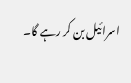اسرائیل بن کر رہے گا۔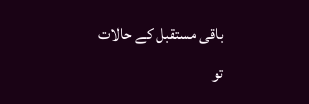باقی مستقبل کے حالات تو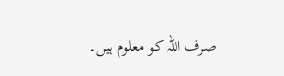صرف اللہ کو معلوم ہیں۔